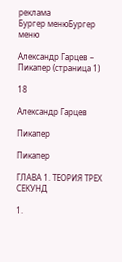реклама
Бургер менюБургер меню

Александр Гарцев – Пикапер (страница 1)

18

Александр Гарцев

Пикапер

Пикапер

ГЛАВА 1. ТЕОРИЯ ТРЕХ СЕКУНД

1.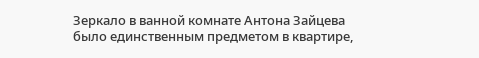Зеркало в ванной комнате Антона Зайцева было единственным предметом в квартире,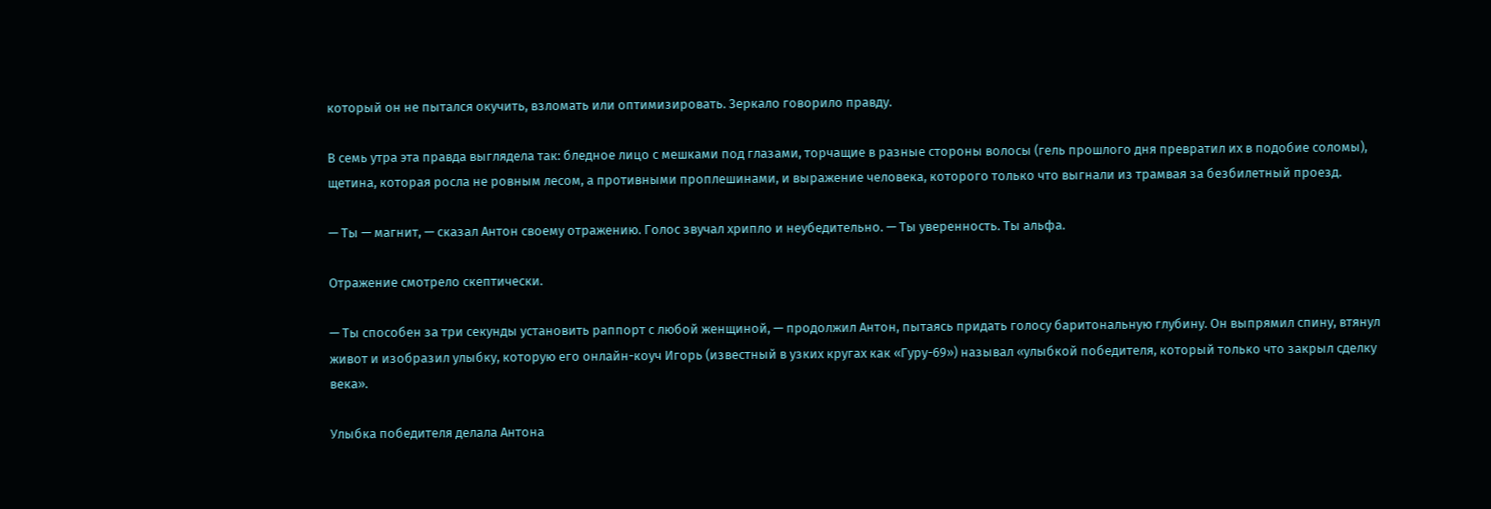который он не пытался окучить, взломать или оптимизировать. Зеркало говорило правду.

В семь утра эта правда выглядела так: бледное лицо с мешками под глазами, торчащие в разные стороны волосы (гель прошлого дня превратил их в подобие соломы), щетина, которая росла не ровным лесом, а противными проплешинами, и выражение человека, которого только что выгнали из трамвая за безбилетный проезд.

— Ты — магнит, — сказал Антон своему отражению. Голос звучал хрипло и неубедительно. — Ты уверенность. Ты альфа.

Отражение смотрело скептически.

— Ты способен за три секунды установить раппорт с любой женщиной, — продолжил Антон, пытаясь придать голосу баритональную глубину. Он выпрямил спину, втянул живот и изобразил улыбку, которую его онлайн-коуч Игорь (известный в узких кругах как «Гуру-69») называл «улыбкой победителя, который только что закрыл сделку века».

Улыбка победителя делала Антона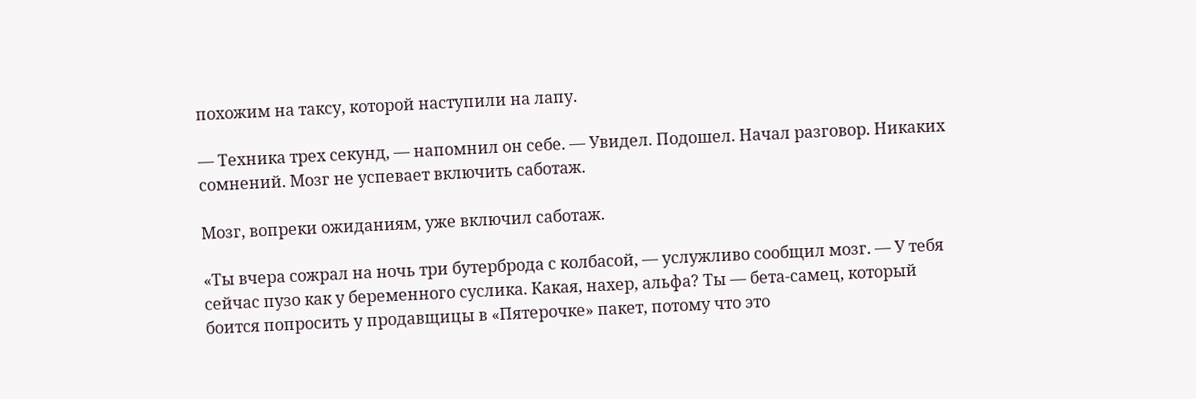похожим на таксу, которой наступили на лапу.

— Техника трех секунд, — напомнил он себе. — Увидел. Подошел. Начал разговор. Никаких сомнений. Мозг не успевает включить саботаж.

Мозг, вопреки ожиданиям, уже включил саботаж.

«Ты вчера сожрал на ночь три бутерброда с колбасой, — услужливо сообщил мозг. — У тебя сейчас пузо как у беременного суслика. Какая, нахер, альфа? Ты — бета-самец, который боится попросить у продавщицы в «Пятерочке» пакет, потому что это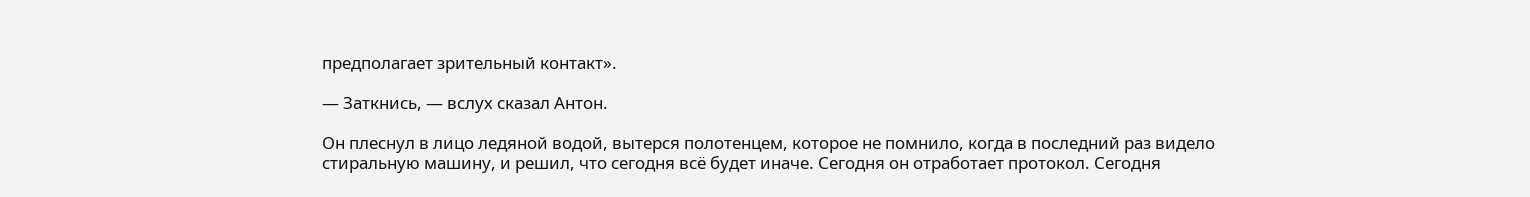предполагает зрительный контакт».

— Заткнись, — вслух сказал Антон.

Он плеснул в лицо ледяной водой, вытерся полотенцем, которое не помнило, когда в последний раз видело стиральную машину, и решил, что сегодня всё будет иначе. Сегодня он отработает протокол. Сегодня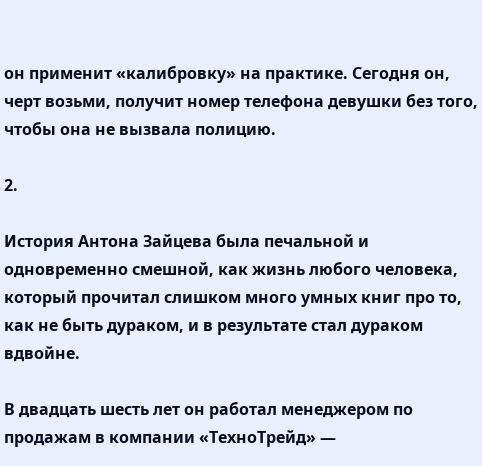он применит «калибровку» на практике. Сегодня он, черт возьми, получит номер телефона девушки без того, чтобы она не вызвала полицию.

2.

История Антона Зайцева была печальной и одновременно смешной, как жизнь любого человека, который прочитал слишком много умных книг про то, как не быть дураком, и в результате стал дураком вдвойне.

В двадцать шесть лет он работал менеджером по продажам в компании «ТехноТрейд» —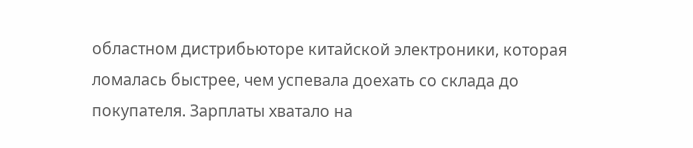областном дистрибьюторе китайской электроники, которая ломалась быстрее, чем успевала доехать со склада до покупателя. Зарплаты хватало на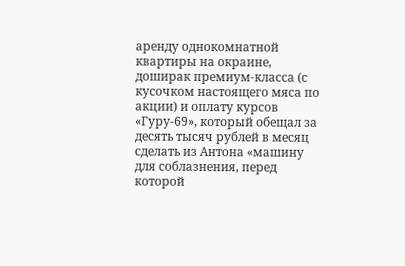аренду однокомнатной квартиры на окраине, доширак премиум-класса (с кусочком настоящего мяса по акции) и оплату курсов «Гуру-69», который обещал за десять тысяч рублей в месяц сделать из Антона «машину для соблазнения, перед которой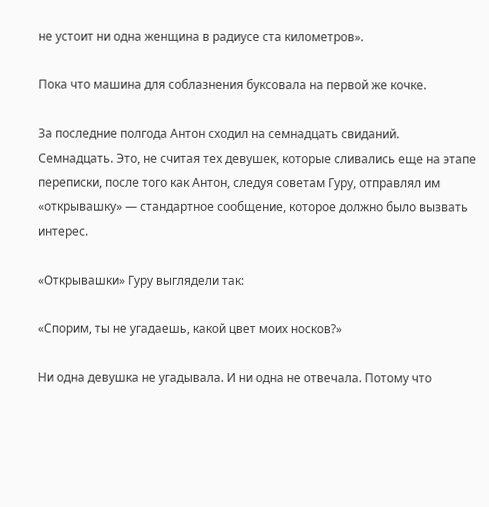не устоит ни одна женщина в радиусе ста километров».

Пока что машина для соблазнения буксовала на первой же кочке.

За последние полгода Антон сходил на семнадцать свиданий. Семнадцать. Это, не считая тех девушек, которые сливались еще на этапе переписки, после того как Антон, следуя советам Гуру, отправлял им «открывашку» — стандартное сообщение, которое должно было вызвать интерес.

«Открывашки» Гуру выглядели так:

«Спорим, ты не угадаешь, какой цвет моих носков?»

Ни одна девушка не угадывала. И ни одна не отвечала. Потому что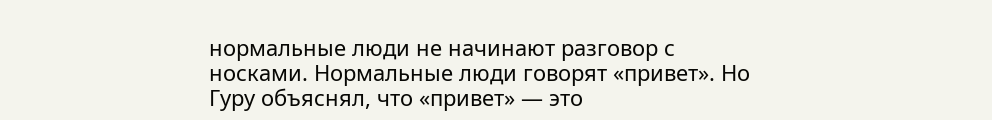нормальные люди не начинают разговор с носками. Нормальные люди говорят «привет». Но Гуру объяснял, что «привет» — это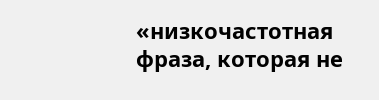«низкочастотная фраза, которая не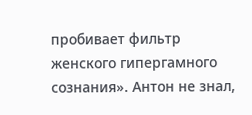пробивает фильтр женского гипергамного сознания». Антон не знал,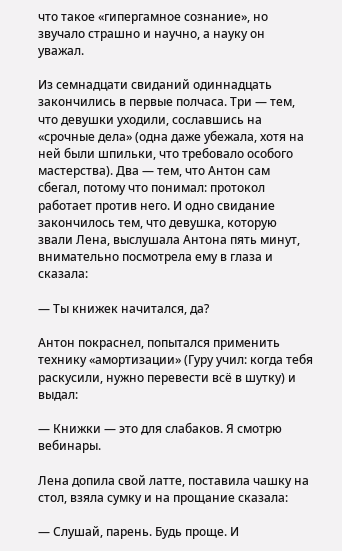что такое «гипергамное сознание», но звучало страшно и научно, а науку он уважал.

Из семнадцати свиданий одиннадцать закончились в первые полчаса. Три — тем, что девушки уходили, сославшись на «срочные дела» (одна даже убежала, хотя на ней были шпильки, что требовало особого мастерства). Два — тем, что Антон сам сбегал, потому что понимал: протокол работает против него. И одно свидание закончилось тем, что девушка, которую звали Лена, выслушала Антона пять минут, внимательно посмотрела ему в глаза и сказала:

— Ты книжек начитался, да?

Антон покраснел, попытался применить технику «амортизации» (Гуру учил: когда тебя раскусили, нужно перевести всё в шутку) и выдал:

— Книжки — это для слабаков. Я смотрю вебинары.

Лена допила свой латте, поставила чашку на стол, взяла сумку и на прощание сказала:

— Слушай, парень. Будь проще. И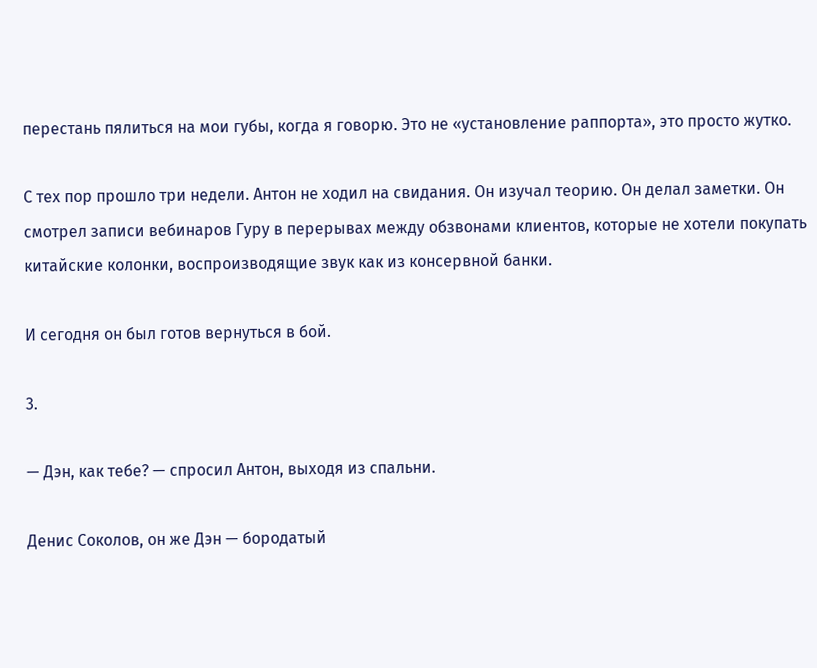перестань пялиться на мои губы, когда я говорю. Это не «установление раппорта», это просто жутко.

С тех пор прошло три недели. Антон не ходил на свидания. Он изучал теорию. Он делал заметки. Он смотрел записи вебинаров Гуру в перерывах между обзвонами клиентов, которые не хотели покупать китайские колонки, воспроизводящие звук как из консервной банки.

И сегодня он был готов вернуться в бой.

3.

— Дэн, как тебе? — спросил Антон, выходя из спальни.

Денис Соколов, он же Дэн — бородатый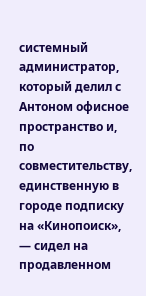системный администратор, который делил с Антоном офисное пространство и, по совместительству, единственную в городе подписку на «Кинопоиск», — сидел на продавленном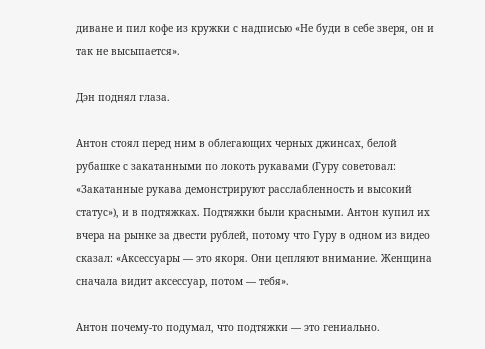диване и пил кофе из кружки с надписью «Не буди в себе зверя, он и так не высыпается».

Дэн поднял глаза.

Антон стоял перед ним в облегающих черных джинсах, белой рубашке с закатанными по локоть рукавами (Гуру советовал: «Закатанные рукава демонстрируют расслабленность и высокий статус»), и в подтяжках. Подтяжки были красными. Антон купил их вчера на рынке за двести рублей, потому что Гуру в одном из видео сказал: «Аксессуары — это якоря. Они цепляют внимание. Женщина сначала видит аксессуар, потом — тебя».

Антон почему-то подумал, что подтяжки — это гениально.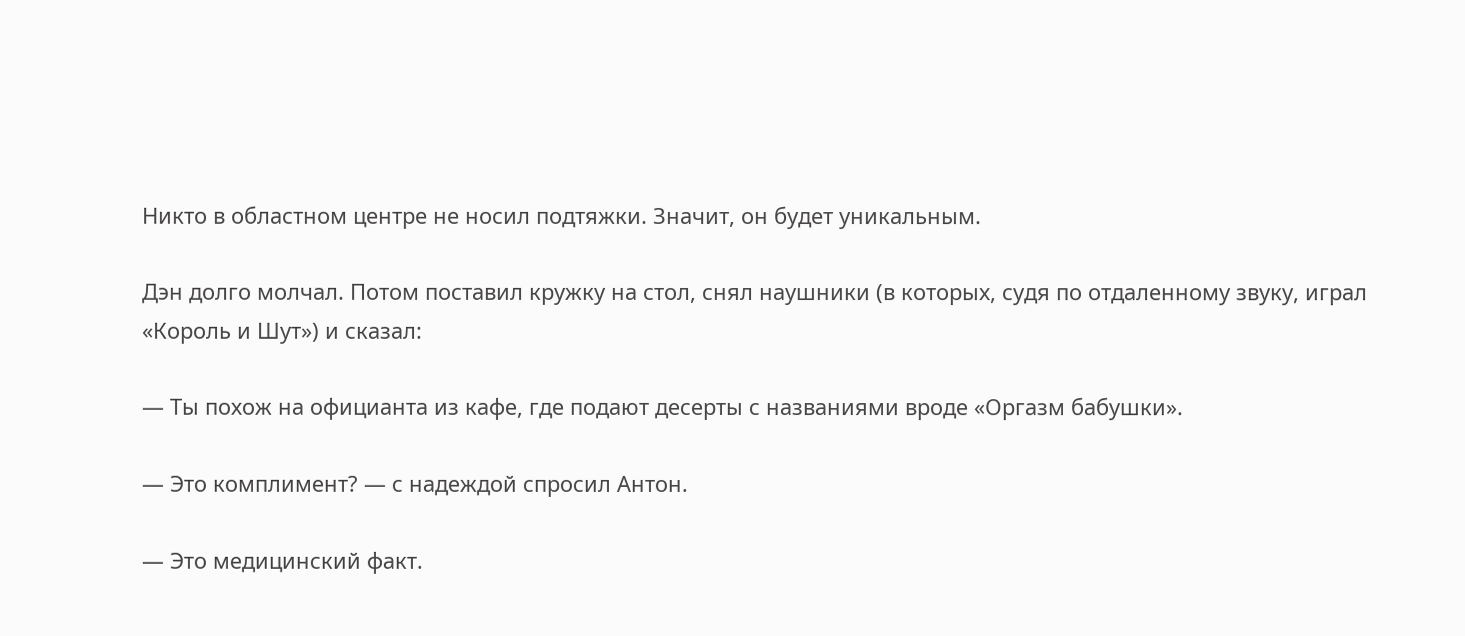Никто в областном центре не носил подтяжки. Значит, он будет уникальным.

Дэн долго молчал. Потом поставил кружку на стол, снял наушники (в которых, судя по отдаленному звуку, играл «Король и Шут») и сказал:

— Ты похож на официанта из кафе, где подают десерты с названиями вроде «Оргазм бабушки».

— Это комплимент? — с надеждой спросил Антон.

— Это медицинский факт.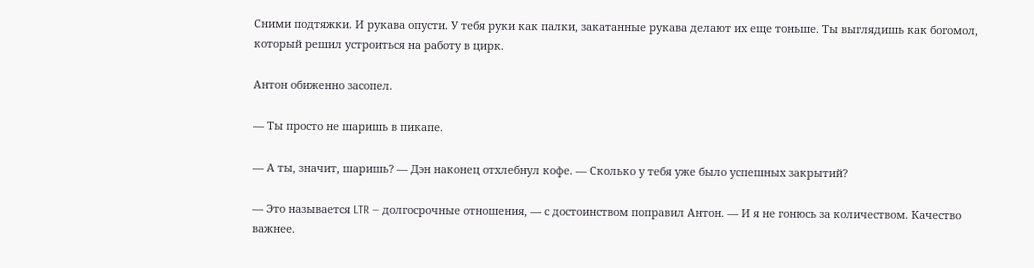Сними подтяжки. И рукава опусти. У тебя руки как палки, закатанные рукава делают их еще тоньше. Ты выглядишь как богомол, который решил устроиться на работу в цирк.

Антон обиженно засопел.

— Ты просто не шаришь в пикапе.

— А ты, значит, шаришь? — Дэн наконец отхлебнул кофе. — Сколько у тебя уже было успешных закрытий?

— Это называется LTR — долгосрочные отношения, — с достоинством поправил Антон. — И я не гонюсь за количеством. Качество важнее.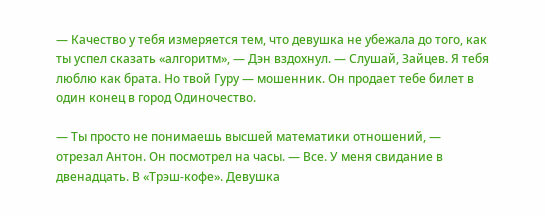— Качество у тебя измеряется тем, что девушка не убежала до того, как ты успел сказать «алгоритм», — Дэн вздохнул. — Слушай, Зайцев. Я тебя люблю как брата. Но твой Гуру — мошенник. Он продает тебе билет в один конец в город Одиночество.

— Ты просто не понимаешь высшей математики отношений, — отрезал Антон. Он посмотрел на часы. — Все. У меня свидание в двенадцать. В «Трэш-кофе». Девушка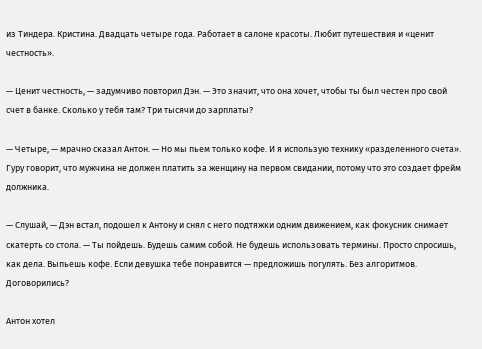из Тиндера. Кристина. Двадцать четыре года. Работает в салоне красоты. Любит путешествия и «ценит честность».

— Ценит честность, — задумчиво повторил Дэн. — Это значит, что она хочет, чтобы ты был честен про свой счет в банке. Сколько у тебя там? Три тысячи до зарплаты?

— Четыре, — мрачно сказал Антон. — Но мы пьем только кофе. И я использую технику «разделенного счета». Гуру говорит, что мужчина не должен платить за женщину на первом свидании, потому что это создает фрейм должника.

— Слушай, — Дэн встал, подошел к Антону и снял с него подтяжки одним движением, как фокусник снимает скатерть со стола. — Ты пойдешь. Будешь самим собой. Не будешь использовать термины. Просто спросишь, как дела. Выпьешь кофе. Если девушка тебе понравится — предложишь погулять. Без алгоритмов. Договорились?

Антон хотел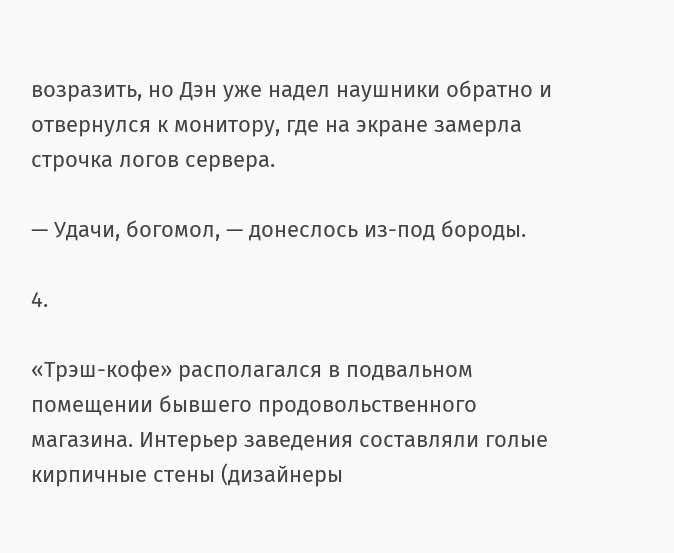возразить, но Дэн уже надел наушники обратно и отвернулся к монитору, где на экране замерла строчка логов сервера.

— Удачи, богомол, — донеслось из-под бороды.

4.

«Трэш-кофе» располагался в подвальном помещении бывшего продовольственного магазина. Интерьер заведения составляли голые кирпичные стены (дизайнеры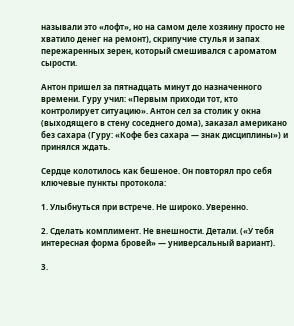называли это «лофт», но на самом деле хозяину просто не хватило денег на ремонт), скрипучие стулья и запах пережаренных зерен, который смешивался с ароматом сырости.

Антон пришел за пятнадцать минут до назначенного времени. Гуру учил: «Первым приходи тот, кто контролирует ситуацию». Антон сел за столик у окна (выходящего в стену соседнего дома), заказал американо без сахара (Гуру: «Кофе без сахара — знак дисциплины») и принялся ждать.

Сердце колотилось как бешеное. Он повторял про себя ключевые пункты протокола:

1. Улыбнуться при встрече. Не широко. Уверенно.

2. Сделать комплимент. Не внешности. Детали. («У тебя интересная форма бровей» — универсальный вариант).

3.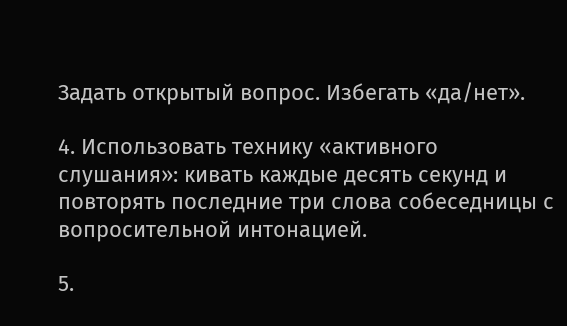Задать открытый вопрос. Избегать «да/нет».

4. Использовать технику «активного слушания»: кивать каждые десять секунд и повторять последние три слова собеседницы с вопросительной интонацией.

5.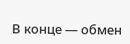В конце — обмен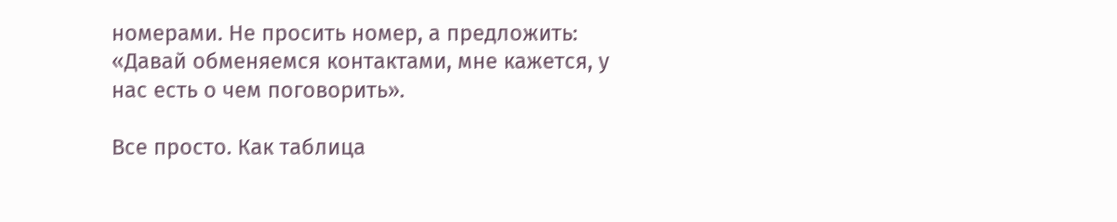номерами. Не просить номер, а предложить: «Давай обменяемся контактами, мне кажется, у нас есть о чем поговорить».

Все просто. Как таблица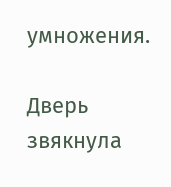умножения.

Дверь звякнула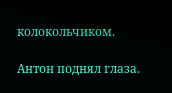колокольчиком.

Антон поднял глаза.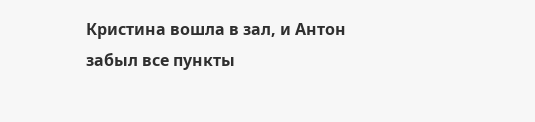Кристина вошла в зал, и Антон забыл все пункты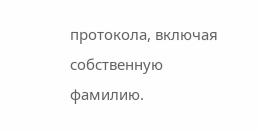протокола, включая собственную фамилию.